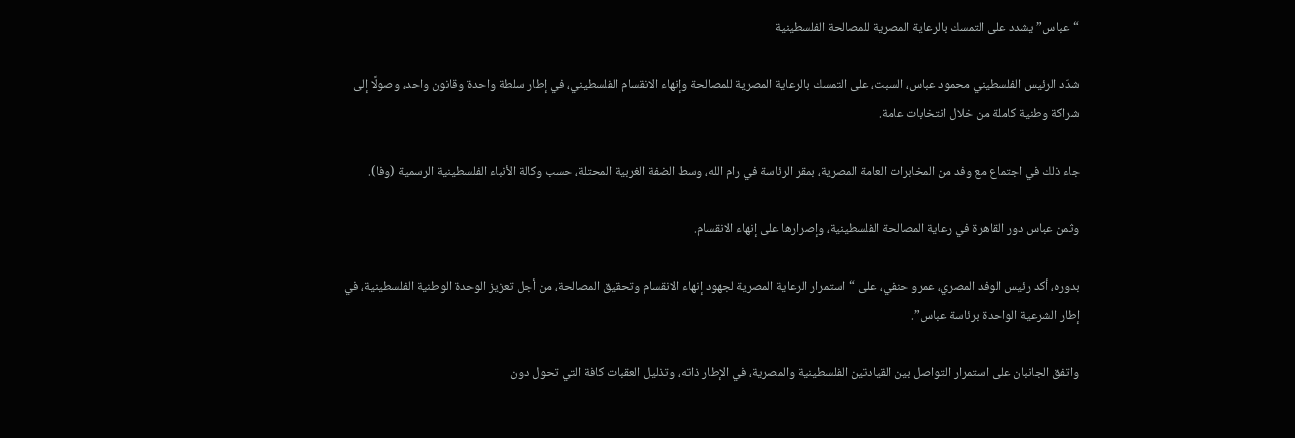“عباس” يشدد على التمسك بالرعاية المصرية للمصالحة الفلسطينية

شدّد الرئيس الفلسطيني محمود عباس، السبت، على التمسك بالرعاية المصرية للمصالحة وإنهاء الانقسام الفلسطيني، في إطار سلطة واحدة وقانون واحد، وصولًا إلى شراكة وطنية كاملة من خلال انتخابات عامة.

جاء ذلك في اجتماع مع وفد من المخابرات العامة المصرية، بمقر الرئاسة في رام الله، وسط الضفة الغربية المحتلة، حسب وكالة الأنباء الفلسطينية الرسمية (وفا).

وثمن عباس دور القاهرة في رعاية المصالحة الفلسطينية، وإصرارها على إنهاء الانقسام.

بدوره، أكد رئيس الوفد المصري، عمرو حنفي، على “استمرار الرعاية المصرية لجهود إنهاء الانقسام وتحقيق المصالحة، من أجل تعزيز الوحدة الوطنية الفلسطينية، في إطار الشرعية الواحدة برئاسة عباس”.

واتفق الجانبان على استمرار التواصل بين القيادتين الفلسطينية والمصرية، في الإطار ذاته، وتذليل العقبات كافة التي تحول دون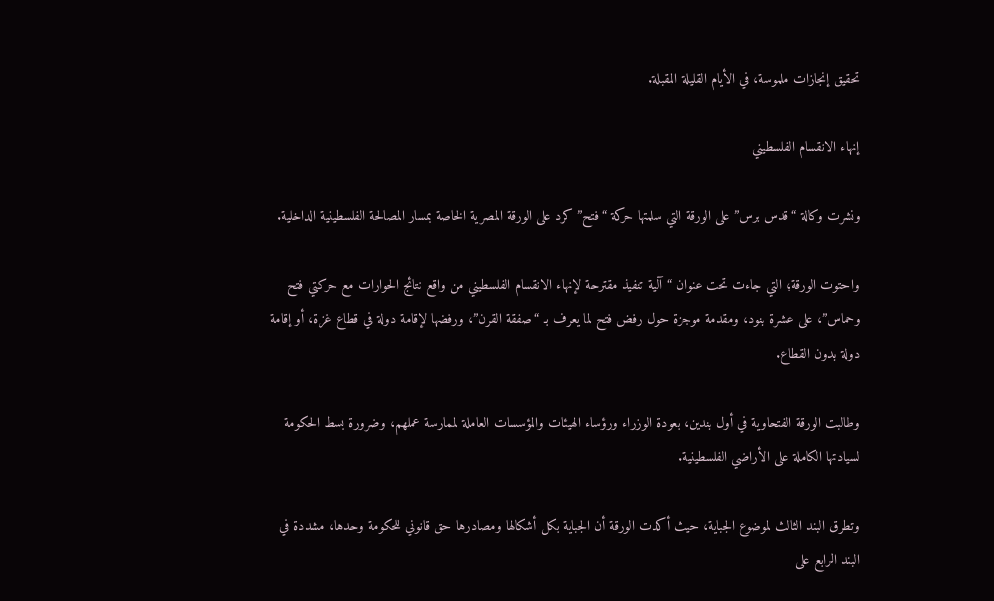تحقيق إنجازات ملموسة، في الأيام القليلة المقبلة.

إنهاء الانقسام الفلسطيني

ونشرت وكالة “قدس برس” على الورقة التي سلمتها حركة “فتح” كرد على الورقة المصرية الخاصة بمسار المصالحة الفلسطينية الداخلية.

واحتوت الورقة؛ التي جاءت تحت عنوان “آلية تنفيذ مقترحة لإنهاء الانقسام الفلسطيني من واقع نتائج الحوارات مع حركتي فتح وحماس”، على عشرة بنود، ومقدمة موجزة حول رفض فتح لما يعرف بـ “صفقة القرن”، ورفضها لإقامة دولة في قطاع غزة، أو إقامة دولة بدون القطاع.

وطالبت الورقة الفتحاوية في أول بندين، بعودة الوزراء ورؤساء الهيئات والمؤسسات العاملة لممارسة عملهم، وضرورة بسط الحكومة لسيادتها الكاملة على الأراضي الفلسطينية.

وتطرق البند الثالث لموضوع الجباية، حيث أكدت الورقة أن الجباية بكل أشكالها ومصادرها حق قانوني للحكومة وحدها، مشددة في البند الرابع على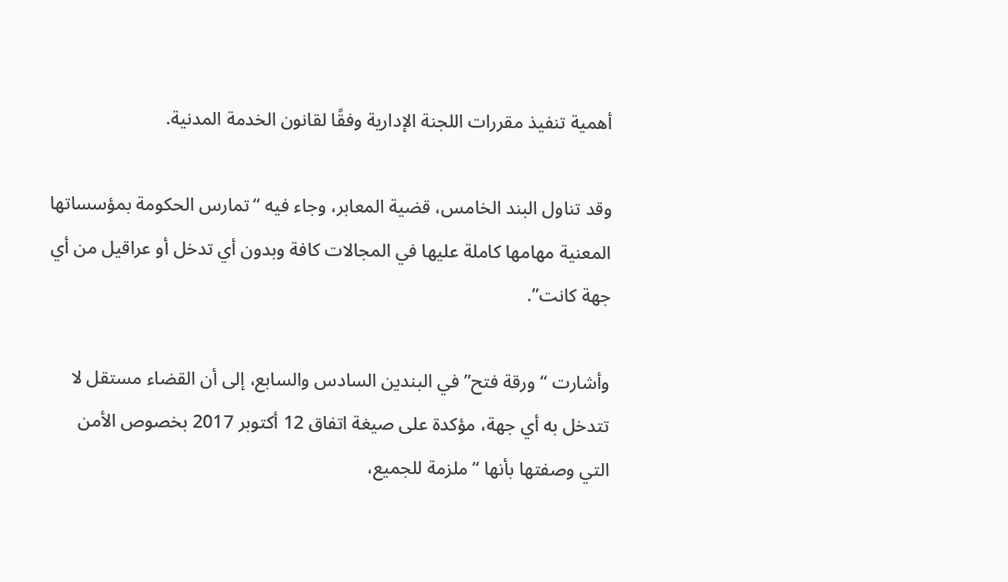أهمية تنفيذ مقررات اللجنة الإدارية وفقًا لقانون الخدمة المدنية.

وقد تناول البند الخامس، قضية المعابر، وجاء فيه “تمارس الحكومة بمؤسساتها المعنية مهامها كاملة عليها في المجالات كافة وبدون أي تدخل أو عراقيل من أي جهة كانت”.

وأشارت “ورقة فتح” في البندين السادس والسابع، إلى أن القضاء مستقل لا تتدخل به أي جهة، مؤكدة على صيغة اتفاق 12 أكتوبر 2017 بخصوص الأمن التي وصفتها بأنها “ملزمة للجميع،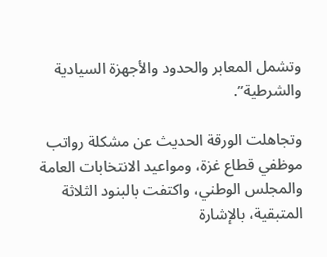وتشمل المعابر والحدود والأجهزة السيادية والشرطية”.

وتجاهلت الورقة الحديث عن مشكلة رواتب موظفي قطاع غزة، ومواعيد الانتخابات العامة والمجلس الوطني، واكتفت بالبنود الثلاثة المتبقية، بالإشارة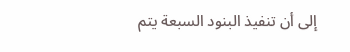إلى أن تنفيذ البنود السبعة يتم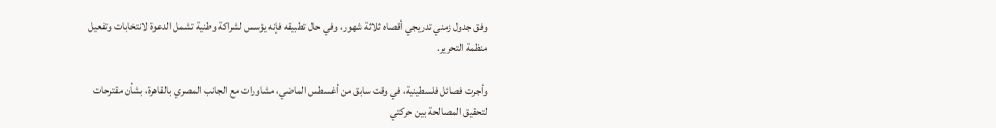وفق جدول زمني تدريجي أقصاه ثلاثة شهور، وفي حال تطبيقه فإنه يؤسس لشراكة وطنية تشمل الدعوة لانتخابات وتفعيل منظمة التحرير.

وأجرت فصائل فلسطينية، في وقت سابق من أغسطس الماضي، مشاورات مع الجانب المصري بالقاهرة، بشأن مقترحات لتحقيق المصالحة بين حركتي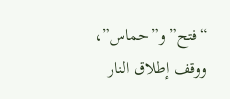“فتح” و”حماس”، ووقف إطلاق النار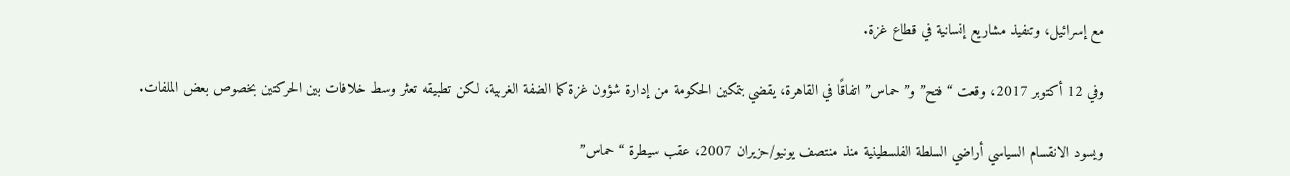مع إسرائيل، وتنفيذ مشاريع إنسانية في قطاع غزة.

وفي 12 أكتوبر 2017، وقعت “فتح” و”حماس” اتفاقًا في القاهرة، يقضي بتمكين الحكومة من إدارة شؤون غزة كما الضفة الغربية، لكن تطبيقه تعثر وسط خلافات بين الحركتين بخصوص بعض الملفات.

ويسود الانقسام السياسي أراضي السلطة الفلسطينية منذ منتصف يونيو/حزيران 2007، عقب سيطرة “حماس”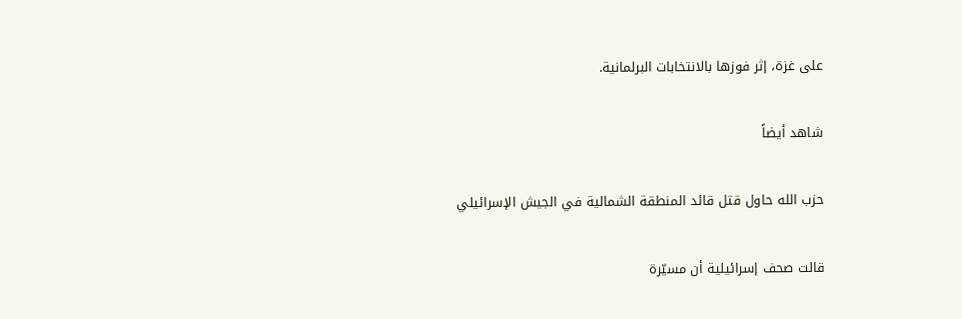على غزة، إثر فوزها بالانتخابات البرلمانية.

شاهد أيضاً

حزب الله حاول قتل قائد المنطقة الشمالية في الجيش الإسرائيلي

قالت صحف إسرائيلية أن مسيّرة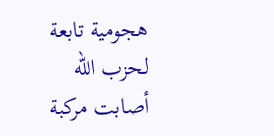هجومية تابعة لحزب الله أصابت مركبة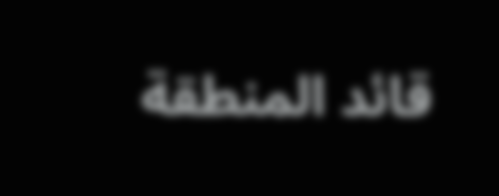قائد المنطقة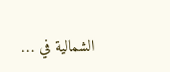الشمالية في …